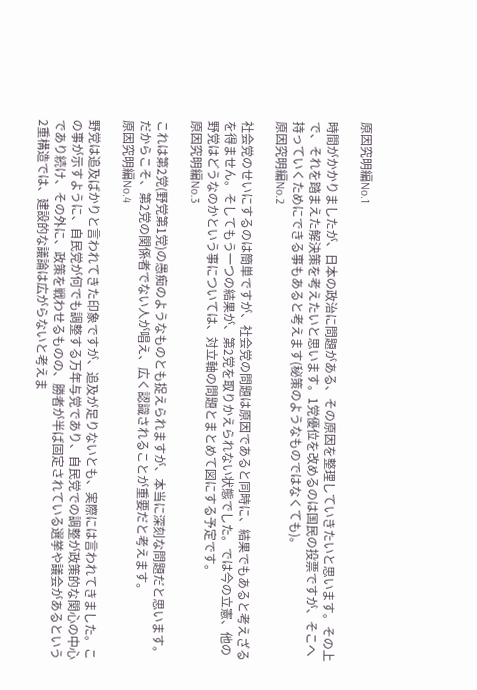原因究明編No.1

時間がかかりましたが、日本の政治に問題がある、その原因を整理していきたいと思います。その上で、それを踏まえた解決策を考えたいと思います。1党優位を改めるのは国民の投票ですが、そこへ持っていくためにできる事もあると考えます(秘策のようなものではなくても)。
原因究明編No.2

社会党のせいにするのは簡単ですが、社会党の問題は原因であると同時に、結果でもあると考えざるを得ません。そしてもう一つの結果が、第2党を取りかえられない状態でした。では今の立憲、他の野党はどうなのかという事については、対立軸の問題とまとめて図にする予定です。
原因究明編No.3

これは第2党(野党第1党)の愚痴のようなものとも捉えられますが、本当に深刻な問題だと思います。だからこそ、第2党の関係者でない人が唱え、広く認識されることが重要だと考えます。
原因究明編No.4

野党は追及ばかりと言われてきた印象ですが、追及が足りないとも、実際には言われてきました。この事が示すように、自民党が何でも調整する万年与党であり、自民党での調整が政策的な関心の中心であり続け、その外に、政策を戦わせるものの、勝者が半ば固定されている選挙や議会があるという2重構造では、建設的な議論は広がらないと考えま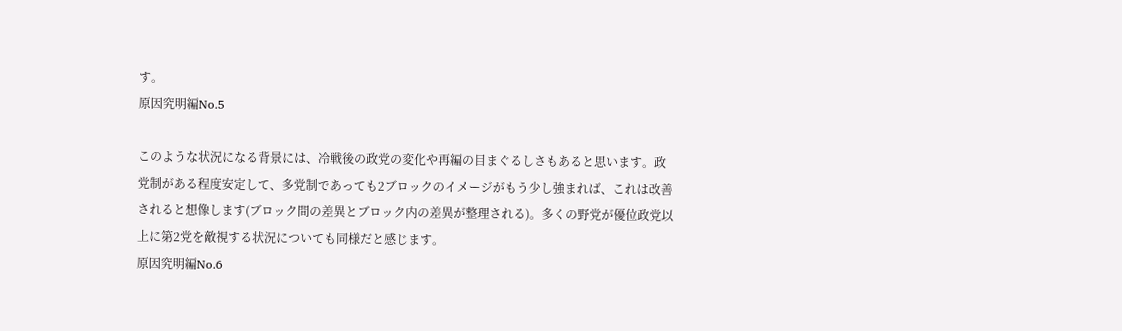す。
原因究明編No.5

このような状況になる背景には、冷戦後の政党の変化や再編の目まぐるしさもあると思います。政党制がある程度安定して、多党制であっても2ブロックのイメージがもう少し強まれば、これは改善されると想像します(ブロック間の差異とブロック内の差異が整理される)。多くの野党が優位政党以上に第2党を敵視する状況についても同様だと感じます。
原因究明編No.6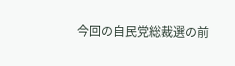今回の自民党総裁選の前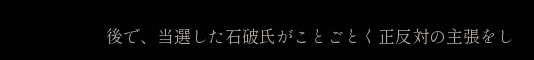後で、当選した石破氏がことごとく正反対の主張をし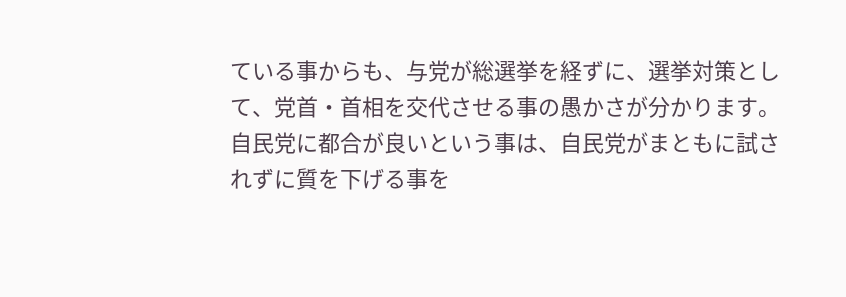ている事からも、与党が総選挙を経ずに、選挙対策として、党首・首相を交代させる事の愚かさが分かります。自民党に都合が良いという事は、自民党がまともに試されずに質を下げる事を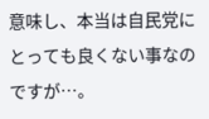意味し、本当は自民党にとっても良くない事なのですが…。